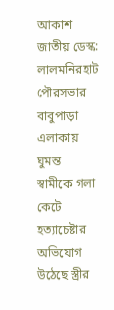আকাশ জাতীয় ডেস্ক:
লালমনিরহাট পৌরসভার বাবুপাড়া এলাকায় ঘুমন্ত স্বামীকে গলা কেটে হত্যাচেষ্টার অভিযোগ উঠেছে স্ত্রীর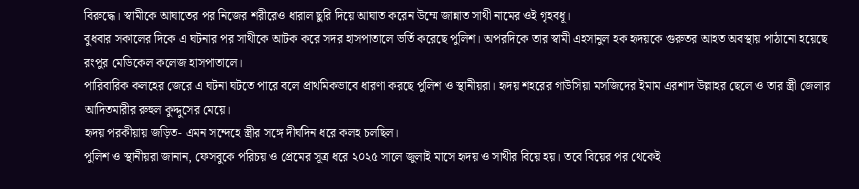বিরুদ্ধে। স্বামীকে আঘাতের পর নিজের শরীরেও ধারাল ছুরি দিয়ে আঘাত করেন উম্মে জান্নাত সাথী নামের ওই গৃহবধূ।
বুধবার সকালের দিকে এ ঘটনার পর সাথীকে আটক করে সদর হাসপাতালে ভর্তি করেছে পুলিশ। অপরদিকে তার স্বামী এহসানুল হক হৃদয়কে গুরুতর আহত অবস্থায় পাঠানো হয়েছে রংপুর মেডিকেল কলেজ হাসপাতালে।
পারিবারিক কলহের জেরে এ ঘটনা ঘটতে পারে বলে প্রাথমিকভাবে ধারণা করছে পুলিশ ও স্থানীয়রা। হৃদয় শহরের গাউসিয়া মসজিদের ইমাম এরশাদ উল্লাহর ছেলে ও তার স্ত্রী জেলার আদিতমারীর রুহুল কুদ্দুসের মেয়ে।
হৃদয় পরকীয়ায় জড়িত- এমন সন্দেহে স্ত্রীর সঙ্গে দীর্ঘদিন ধরে কলহ চলছিল।
পুলিশ ও স্থানীয়রা জানান, ফেসবুকে পরিচয় ও প্রেমের সূত্র ধরে ২০২৫ সালে জুলাই মাসে হৃদয় ও সাথীর বিয়ে হয়। তবে বিয়ের পর থেকেই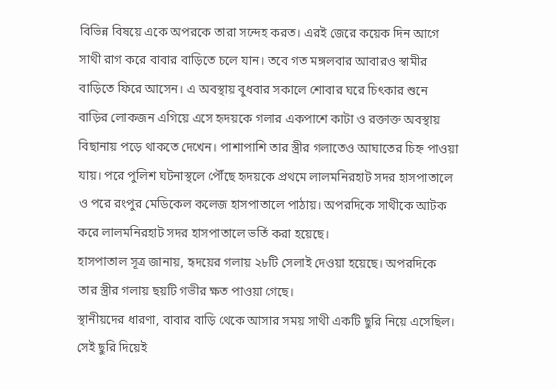বিভিন্ন বিষয়ে একে অপরকে তারা সন্দেহ করত। এরই জেরে কয়েক দিন আগে সাথী রাগ করে বাবার বাড়িতে চলে যান। তবে গত মঙ্গলবার আবারও স্বামীর বাড়িতে ফিরে আসেন। এ অবস্থায় বুধবার সকালে শোবার ঘরে চিৎকার শুনে বাড়ির লোকজন এগিয়ে এসে হৃদয়কে গলার একপাশে কাটা ও রক্তাক্ত অবস্থায় বিছানায় পড়ে থাকতে দেখেন। পাশাপাশি তার স্ত্রীর গলাতেও আঘাতের চিহ্ন পাওয়া যায়। পরে পুলিশ ঘটনাস্থলে পৌঁছে হৃদয়কে প্রথমে লালমনিরহাট সদর হাসপাতালে ও পরে রংপুর মেডিকেল কলেজ হাসপাতালে পাঠায়। অপরদিকে সাথীকে আটক করে লালমনিরহাট সদর হাসপাতালে ভর্তি করা হয়েছে।
হাসপাতাল সূত্র জানায়, হৃদয়ের গলায় ২৮টি সেলাই দেওয়া হয়েছে। অপরদিকে তার স্ত্রীর গলায় ছয়টি গভীর ক্ষত পাওয়া গেছে।
স্থানীয়দের ধারণা, বাবার বাড়ি থেকে আসার সময় সাথী একটি ছুরি নিয়ে এসেছিল। সেই ছুরি দিয়েই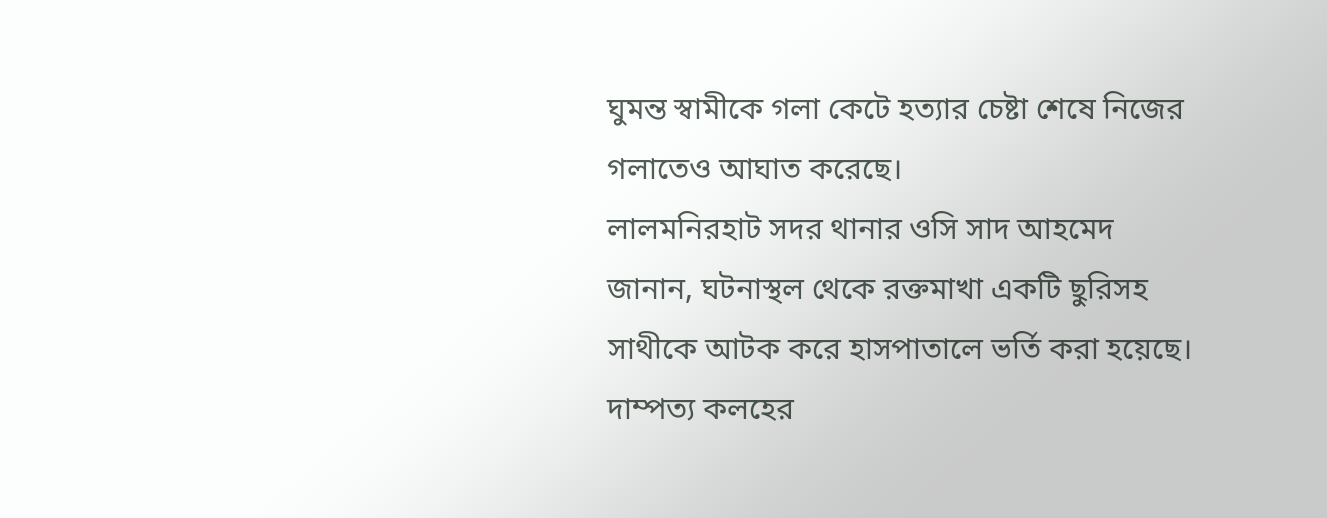ঘুমন্ত স্বামীকে গলা কেটে হত্যার চেষ্টা শেষে নিজের গলাতেও আঘাত করেছে।
লালমনিরহাট সদর থানার ওসি সাদ আহমেদ জানান, ঘটনাস্থল থেকে রক্তমাখা একটি ছুরিসহ সাথীকে আটক করে হাসপাতালে ভর্তি করা হয়েছে। দাম্পত্য কলহের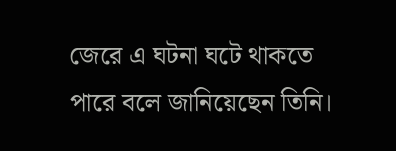জেরে এ ঘটনা ঘটে থাকতে পারে বলে জানিয়েছেন তিনি।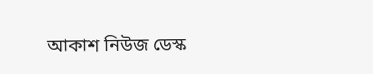আকাশ নিউজ ডেস্ক